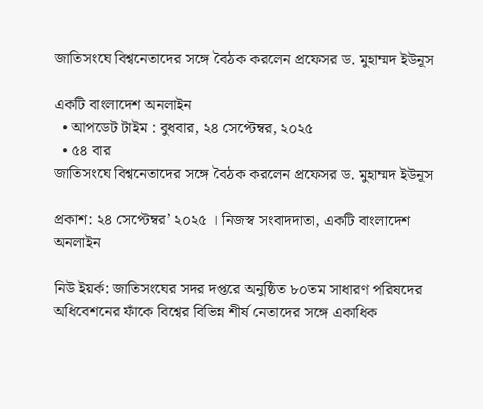জাতিসংঘে বিশ্বনেতাদের সঙ্গে বৈঠক করলেন প্রফেসর ড. মুহাম্মদ ইউনূস

একটি বাংলাদেশ অনলাইন
  • আপডেট টাইম : বুধবার, ২৪ সেপ্টেম্বর, ২০২৫
  • ৫৪ বার
জাতিসংঘে বিশ্বনেতাদের সঙ্গে বৈঠক করলেন প্রফেসর ড. মুহাম্মদ ইউনূস

প্রকাশ: ২৪ সেপ্টেম্বর’ ২০২৫ । নিজস্ব সংবাদদাতা, একটি বাংলাদেশ অনলাইন

নিউ ইয়র্ক: জাতিসংঘের সদর দপ্তরে অনুষ্ঠিত ৮০তম সাধারণ পরিষদের অধিবেশনের ফাঁকে বিশ্বের বিভিন্ন শীর্ষ নেতাদের সঙ্গে একাধিক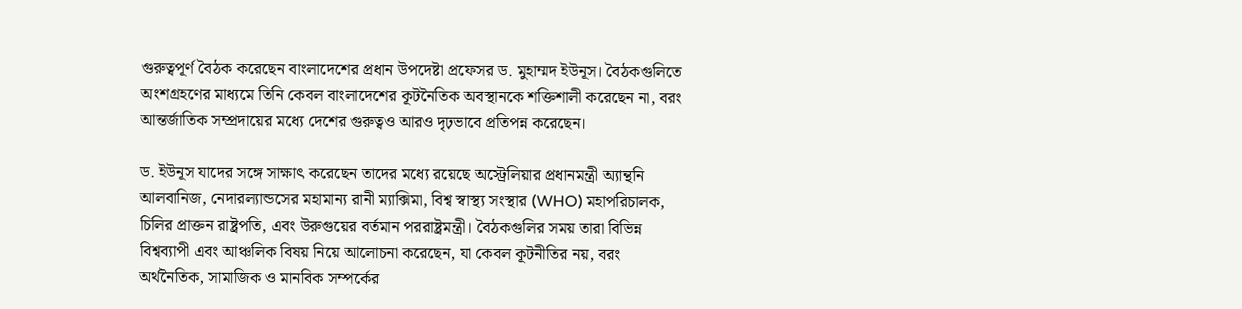গুরুত্বপূর্ণ বৈঠক করেছেন বাংলাদেশের প্রধান উপদেষ্টা প্রফেসর ড. মুহাম্মদ ইউনূস। বৈঠকগুলিতে অংশগ্রহণের মাধ্যমে তিনি কেবল বাংলাদেশের কূটনৈতিক অবস্থানকে শক্তিশালী করেছেন না, বরং আন্তর্জাতিক সম্প্রদায়ের মধ্যে দেশের গুরুত্বও আরও দৃঢ়ভাবে প্রতিপন্ন করেছেন।

ড. ইউনূস যাদের সঙ্গে সাক্ষাৎ করেছেন তাদের মধ্যে রয়েছে অস্ট্রেলিয়ার প্রধানমন্ত্রী অ্যান্থনি আলবানিজ, নেদারল্যান্ডসের মহামান্য রানী ম্যাক্সিমা, বিশ্ব স্বাস্থ্য সংস্থার (WHO) মহাপরিচালক, চিলির প্রাক্তন রাষ্ট্রপতি, এবং উরুগুয়ের বর্তমান পররাষ্ট্রমন্ত্রী। বৈঠকগুলির সময় তারা বিভিন্ন বিশ্বব্যাপী এবং আঞ্চলিক বিষয় নিয়ে আলোচনা করেছেন, যা কেবল কূটনীতির নয়, বরং অর্থনৈতিক, সামাজিক ও মানবিক সম্পর্কের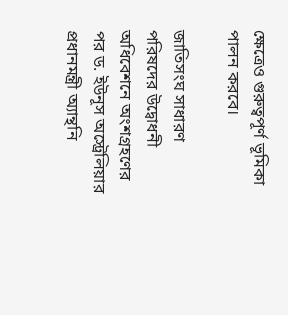ক্ষেত্রেও গুরুত্বপূর্ণ ভূমিকা পালন করবে।

জাতিসংঘ সাধারণ পরিষদের উদ্বোধনী অধিবেশনে অংশগ্রহণের পর ড. ইউনূস অস্ট্রেলিয়ার প্রধানমন্ত্রী অ্যান্থনি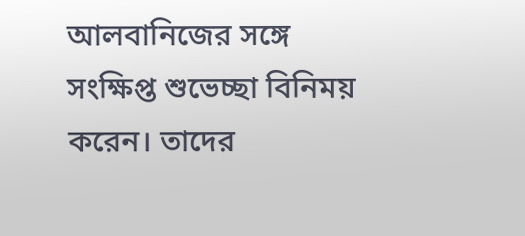আলবানিজের সঙ্গে সংক্ষিপ্ত শুভেচ্ছা বিনিময় করেন। তাদের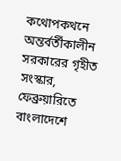কথোপকথনে অন্তর্বর্তীকালীন সরকারের গৃহীত সংস্কার, ফেব্রুয়ারিতে বাংলাদেশে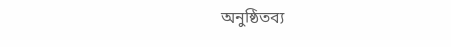অনুষ্ঠিতব্য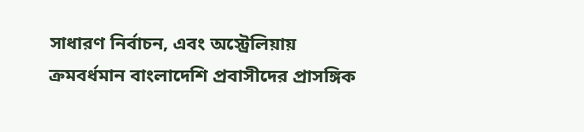সাধারণ নির্বাচন, এবং অস্ট্রেলিয়ায় ক্রমবর্ধমান বাংলাদেশি প্রবাসীদের প্রাসঙ্গিক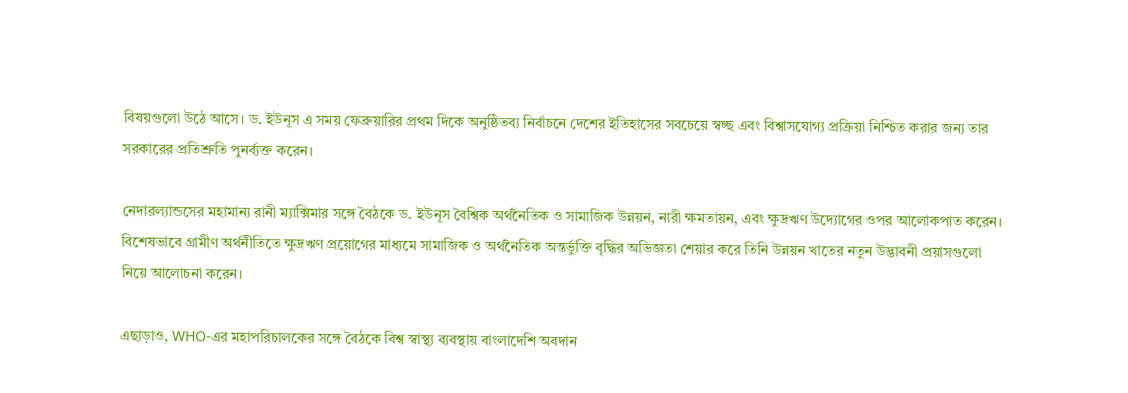বিষয়গুলো উঠে আসে। ড. ইউনূস এ সময় ফেব্রুয়ারির প্রথম দিকে অনুষ্ঠিতব্য নির্বাচনে দেশের ইতিহাসের সবচেয়ে স্বচ্ছ এবং বিশ্বাসযোগ্য প্রক্রিয়া নিশ্চিত করার জন্য তার সরকারের প্রতিশ্রুতি পুনর্ব্যক্ত করেন।

নেদারল্যান্ডসের মহামান্য রানী ম্যাক্সিমার সঙ্গে বৈঠকে ড. ইউনূস বৈশ্বিক অর্থনৈতিক ও সামাজিক উন্নয়ন, নারী ক্ষমতায়ন, এবং ক্ষুদ্রঋণ উদ্যোগের ওপর আলোকপাত করেন। বিশেষভাবে গ্রামীণ অর্থনীতিতে ক্ষুদ্রঋণ প্রয়োগের মাধ্যমে সামাজিক ও অর্থনৈতিক অন্তর্ভুক্তি বৃদ্ধির অভিজ্ঞতা শেয়ার করে তিনি উন্নয়ন খাতের নতুন উদ্ভাবনী প্রয়াসগুলো নিয়ে আলোচনা করেন।

এছাড়াও, WHO-এর মহাপরিচালকের সঙ্গে বৈঠকে বিশ্ব স্বাস্থ্য ব্যবস্থায় বাংলাদেশি অবদান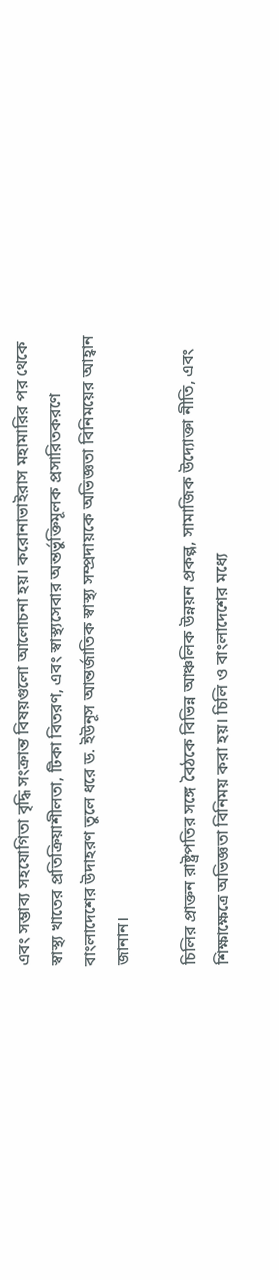এবং সম্ভাব্য সহযোগিতা বৃদ্ধি সংক্রান্ত বিষয়গুলো আলোচনা হয়। করোনাভাইরাস মহামারির পর থেকে স্বাস্থ্য খাতের প্রতিক্রিয়াশীলতা, টিকা বিতরণ, এবং স্বাস্থ্যসেবার অন্তর্ভুক্তিমূলক প্রসারিতকরণে বাংলাদেশের উদাহরণ তুলে ধরে ড. ইউনূস আন্তর্জাতিক স্বাস্থ্য সম্প্রদায়কে অভিজ্ঞতা বিনিময়ের আহ্বান জানান।

চিলির প্রাক্তন রাষ্ট্রপতির সঙ্গে বৈঠকে বিভিন্ন আঞ্চলিক উন্নয়ন প্রকল্প, সামাজিক উদ্যোক্তা নীতি, এবং শিক্ষাক্ষেত্রে অভিজ্ঞতা বিনিময় করা হয়। চিলি ও বাংলাদেশের মধ্যে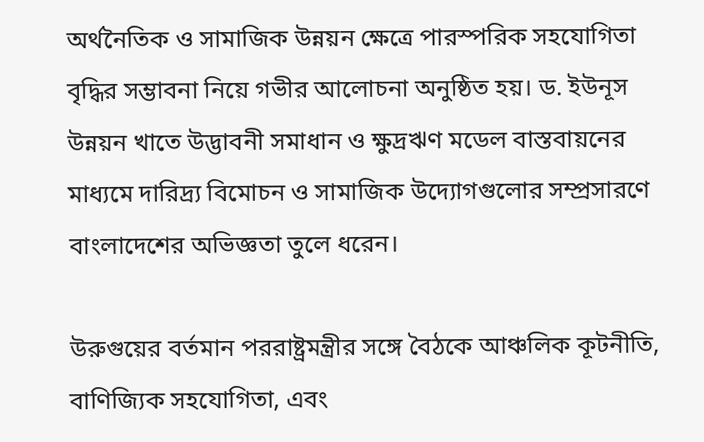অর্থনৈতিক ও সামাজিক উন্নয়ন ক্ষেত্রে পারস্পরিক সহযোগিতা বৃদ্ধির সম্ভাবনা নিয়ে গভীর আলোচনা অনুষ্ঠিত হয়। ড. ইউনূস উন্নয়ন খাতে উদ্ভাবনী সমাধান ও ক্ষুদ্রঋণ মডেল বাস্তবায়নের মাধ্যমে দারিদ্র্য বিমোচন ও সামাজিক উদ্যোগগুলোর সম্প্রসারণে বাংলাদেশের অভিজ্ঞতা তুলে ধরেন।

উরুগুয়ের বর্তমান পররাষ্ট্রমন্ত্রীর সঙ্গে বৈঠকে আঞ্চলিক কূটনীতি, বাণিজ্যিক সহযোগিতা, এবং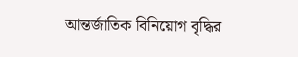আন্তর্জাতিক বিনিয়োগ বৃদ্ধির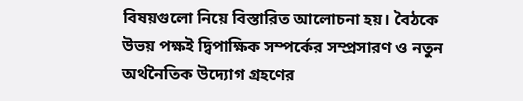বিষয়গুলো নিয়ে বিস্তারিত আলোচনা হয়। বৈঠকে উভয় পক্ষই দ্বিপাক্ষিক সম্পর্কের সম্প্রসারণ ও নতুন অর্থনৈতিক উদ্যোগ গ্রহণের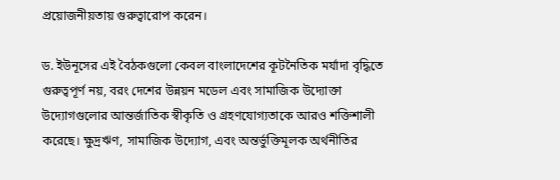প্রয়োজনীয়তায় গুরুত্বারোপ করেন।

ড. ইউনূসের এই বৈঠকগুলো কেবল বাংলাদেশের কূটনৈতিক মর্যাদা বৃদ্ধিতে গুরুত্বপূর্ণ নয়, বরং দেশের উন্নয়ন মডেল এবং সামাজিক উদ্যোক্তা উদ্যোগগুলোর আন্তর্জাতিক স্বীকৃতি ও গ্রহণযোগ্যতাকে আরও শক্তিশালী করেছে। ক্ষুদ্রঋণ, সামাজিক উদ্যোগ, এবং অন্তর্ভুক্তিমূলক অর্থনীতির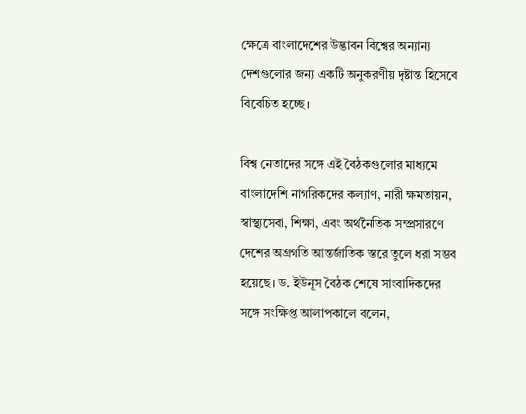ক্ষেত্রে বাংলাদেশের উদ্ভাবন বিশ্বের অন্যান্য দেশগুলোর জন্য একটি অনুকরণীয় দৃষ্টান্ত হিসেবে বিবেচিত হচ্ছে।

বিশ্ব নেতাদের সঙ্গে এই বৈঠকগুলোর মাধ্যমে বাংলাদেশি নাগরিকদের কল্যাণ, নারী ক্ষমতায়ন, স্বাস্থ্যসেবা, শিক্ষা, এবং অর্থনৈতিক সম্প্রসারণে দেশের অগ্রগতি আন্তর্জাতিক স্তরে তুলে ধরা সম্ভব হয়েছে। ড. ইউনূস বৈঠক শেষে সাংবাদিকদের সঙ্গে সংক্ষিপ্ত আলাপকালে বলেন,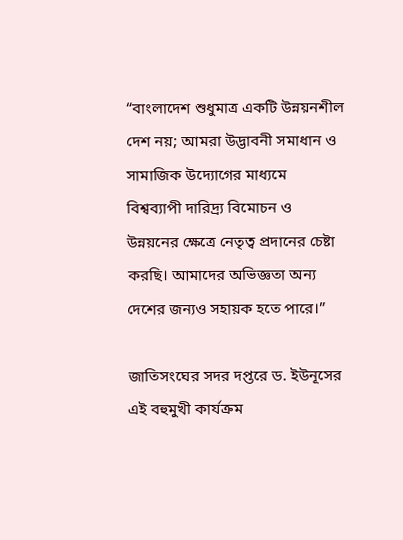“বাংলাদেশ শুধুমাত্র একটি উন্নয়নশীল দেশ নয়; আমরা উদ্ভাবনী সমাধান ও সামাজিক উদ্যোগের মাধ্যমে বিশ্বব্যাপী দারিদ্র্য বিমোচন ও উন্নয়নের ক্ষেত্রে নেতৃত্ব প্রদানের চেষ্টা করছি। আমাদের অভিজ্ঞতা অন্য দেশের জন্যও সহায়ক হতে পারে।”

জাতিসংঘের সদর দপ্তরে ড. ইউনূসের এই বহুমুখী কার্যক্রম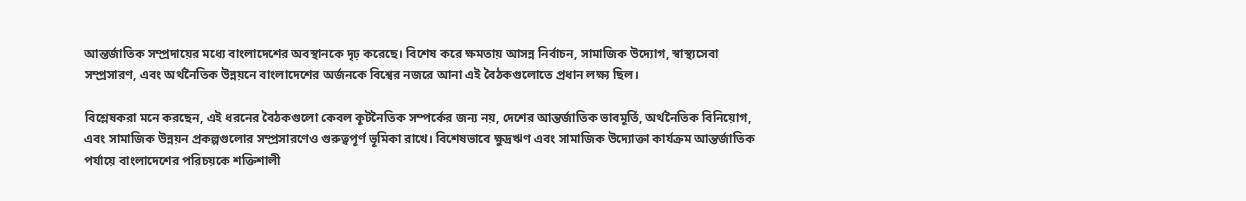আন্তর্জাতিক সম্প্রদায়ের মধ্যে বাংলাদেশের অবস্থানকে দৃঢ় করেছে। বিশেষ করে ক্ষমতায় আসন্ন নির্বাচন, সামাজিক উদ্যোগ, স্বাস্থ্যসেবা সম্প্রসারণ, এবং অর্থনৈতিক উন্নয়নে বাংলাদেশের অর্জনকে বিশ্বের নজরে আনা এই বৈঠকগুলোতে প্রধান লক্ষ্য ছিল।

বিশ্লেষকরা মনে করছেন, এই ধরনের বৈঠকগুলো কেবল কূটনৈতিক সম্পর্কের জন্য নয়, দেশের আন্তর্জাতিক ভাবমূর্তি, অর্থনৈতিক বিনিয়োগ, এবং সামাজিক উন্নয়ন প্রকল্পগুলোর সম্প্রসারণেও গুরুত্বপূর্ণ ভূমিকা রাখে। বিশেষভাবে ক্ষুদ্রঋণ এবং সামাজিক উদ্যোক্তা কার্যক্রম আন্তর্জাতিক পর্যায়ে বাংলাদেশের পরিচয়কে শক্তিশালী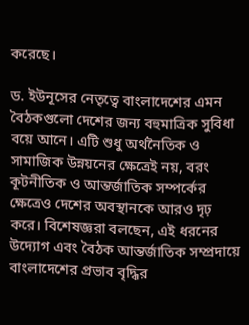করেছে।

ড. ইউনূসের নেতৃত্বে বাংলাদেশের এমন বৈঠকগুলো দেশের জন্য বহুমাত্রিক সুবিধা বয়ে আনে। এটি শুধু অর্থনৈতিক ও সামাজিক উন্নয়নের ক্ষেত্রেই নয়, বরং কূটনীতিক ও আন্তর্জাতিক সম্পর্কের ক্ষেত্রেও দেশের অবস্থানকে আরও দৃঢ় করে। বিশেষজ্ঞরা বলছেন, এই ধরনের উদ্যোগ এবং বৈঠক আন্তর্জাতিক সম্প্রদায়ে বাংলাদেশের প্রভাব বৃদ্ধির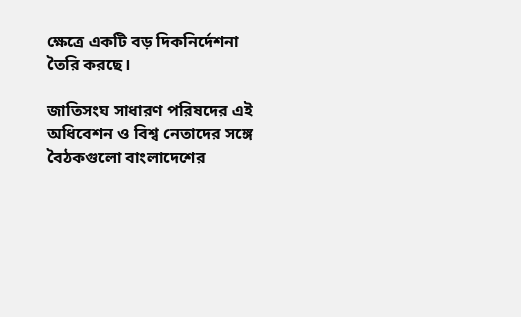ক্ষেত্রে একটি বড় দিকনির্দেশনা তৈরি করছে।

জাতিসংঘ সাধারণ পরিষদের এই অধিবেশন ও বিশ্ব নেতাদের সঙ্গে বৈঠকগুলো বাংলাদেশের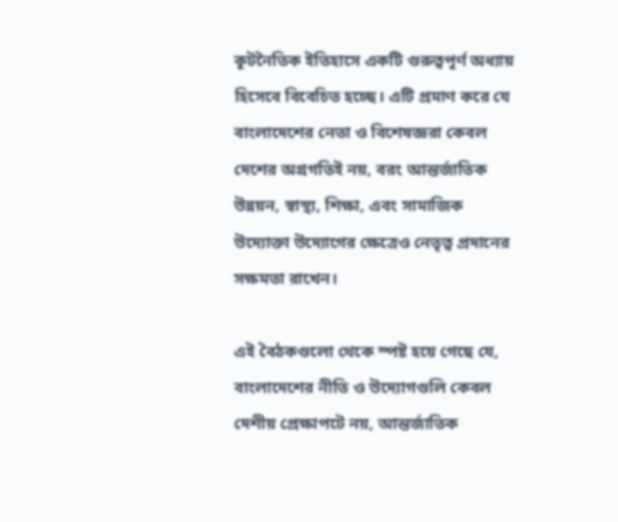কূটনৈতিক ইতিহাসে একটি গুরুত্বপূর্ণ অধ্যায় হিসেবে বিবেচিত হচ্ছে। এটি প্রমাণ করে যে বাংলাদেশের নেতা ও বিশেষজ্ঞরা কেবল দেশের অগ্রগতিই নয়, বরং আন্তর্জাতিক উন্নয়ন, স্বাস্থ্য, শিক্ষা, এবং সামাজিক উদ্যোক্তা উদ্যোগের ক্ষেত্রেও নেতৃত্ব প্রদানের সক্ষমতা রাখেন।

এই বৈঠকগুলো থেকে স্পষ্ট হয়ে গেছে যে, বাংলাদেশের নীতি ও উদ্যোগগুলি কেবল দেশীয় প্রেক্ষাপটে নয়, আন্তর্জাতিক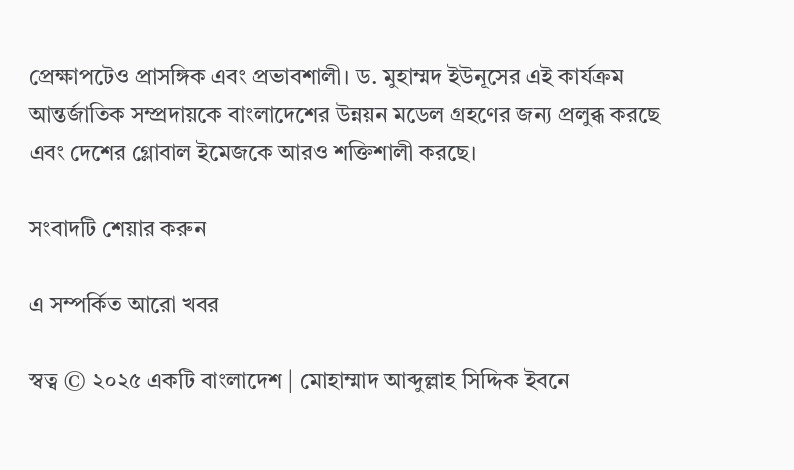প্রেক্ষাপটেও প্রাসঙ্গিক এবং প্রভাবশালী। ড. মুহাম্মদ ইউনূসের এই কার্যক্রম আন্তর্জাতিক সম্প্রদায়কে বাংলাদেশের উন্নয়ন মডেল গ্রহণের জন্য প্রলুব্ধ করছে এবং দেশের গ্লোবাল ইমেজকে আরও শক্তিশালী করছে।

সংবাদটি শেয়ার করুন

এ সম্পর্কিত আরো খবর

স্বত্ব © ২০২৫ একটি বাংলাদেশ | মোহাম্মাদ আব্দুল্লাহ সিদ্দিক ইবনে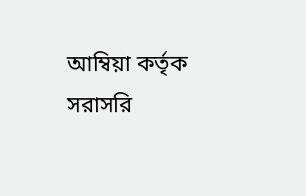আম্বিয়া কর্তৃক সরাসরি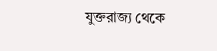যুক্তরাজ্য থেকে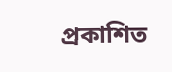প্রকাশিত